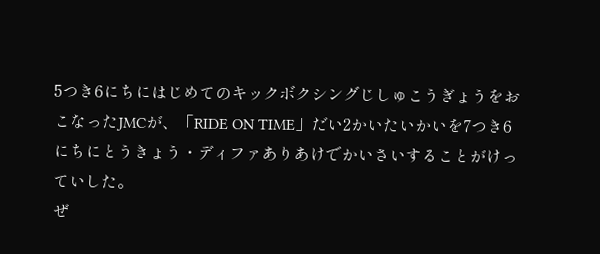5つき6にちにはじめてのキックボクシングじしゅこうぎょうをおこなったJMCが、「RIDE ON TIME」だい2かいたいかいを7つき6にちにとうきょう・ディファありあけでかいさいすることがけっていした。
ぜ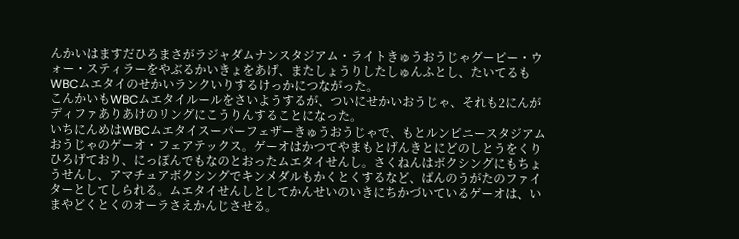んかいはますだひろまさがラジャダムナンスタジアム・ライトきゅうおうじゃグーピー・ウォー・スティラーをやぶるかいきょをあげ、またしょうりしたしゅんふとし、たいてるもWBCムエタイのせかいランクいりするけっかにつながった。
こんかいもWBCムエタイルールをさいようするが、ついにせかいおうじゃ、それも2にんがディファありあけのリングにこうりんすることになった。
いちにんめはWBCムエタイスーパーフェザーきゅうおうじゃで、もとルンピニースタジアムおうじゃのゲーオ・フェアテックス。ゲーオはかつてやまもとげんきとにどのしとうをくりひろげており、にっぽんでもなのとおったムエタイせんし。さくねんはボクシングにもちょうせんし、アマチュアボクシングでキンメダルもかくとくするなど、ばんのうがたのファイターとしてしられる。ムエタイせんしとしてかんせいのいきにちかづいているゲーオは、いまやどくとくのオーラさえかんじさせる。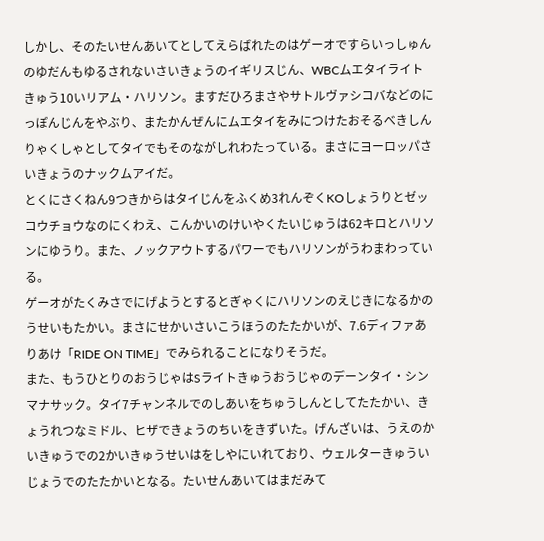しかし、そのたいせんあいてとしてえらばれたのはゲーオですらいっしゅんのゆだんもゆるされないさいきょうのイギリスじん、WBCムエタイライトきゅう10いリアム・ハリソン。ますだひろまさやサトルヴァシコバなどのにっぽんじんをやぶり、またかんぜんにムエタイをみにつけたおそるべきしんりゃくしゃとしてタイでもそのながしれわたっている。まさにヨーロッパさいきょうのナックムアイだ。
とくにさくねん9つきからはタイじんをふくめ3れんぞくKOしょうりとゼッコウチョウなのにくわえ、こんかいのけいやくたいじゅうは62キロとハリソンにゆうり。また、ノックアウトするパワーでもハリソンがうわまわっている。
ゲーオがたくみさでにげようとするとぎゃくにハリソンのえじきになるかのうせいもたかい。まさにせかいさいこうほうのたたかいが、7.6ディファありあけ「RIDE ON TIME」でみられることになりそうだ。
また、もうひとりのおうじゃはSライトきゅうおうじゃのデーンタイ・シンマナサック。タイ7チャンネルでのしあいをちゅうしんとしてたたかい、きょうれつなミドル、ヒザできょうのちいをきずいた。げんざいは、うえのかいきゅうでの2かいきゅうせいはをしやにいれており、ウェルターきゅういじょうでのたたかいとなる。たいせんあいてはまだみて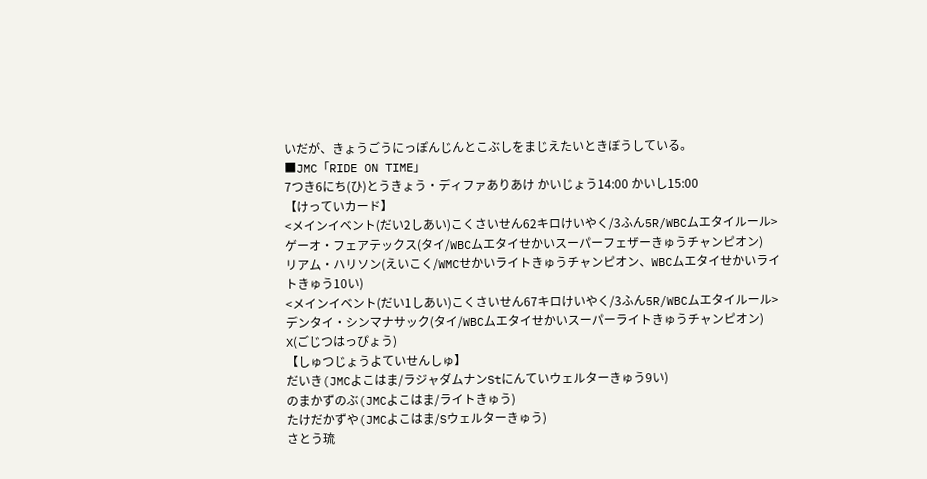いだが、きょうごうにっぽんじんとこぶしをまじえたいときぼうしている。
■JMC「RIDE ON TIME」
7つき6にち(ひ)とうきょう・ディファありあけ かいじょう14:00 かいし15:00
【けっていカード】
<メインイベント(だい2しあい)こくさいせん62キロけいやく/3ふん5R/WBCムエタイルール>
ゲーオ・フェアテックス(タイ/WBCムエタイせかいスーパーフェザーきゅうチャンピオン)
リアム・ハリソン(えいこく/WMCせかいライトきゅうチャンピオン、WBCムエタイせかいライトきゅう10い)
<メインイベント(だい1しあい)こくさいせん67キロけいやく/3ふん5R/WBCムエタイルール>
デンタイ・シンマナサック(タイ/WBCムエタイせかいスーパーライトきゅうチャンピオン)
X(ごじつはっぴょう)
【しゅつじょうよていせんしゅ】
だいき(JMCよこはま/ラジャダムナンStにんていウェルターきゅう9い)
のまかずのぶ(JMCよこはま/ライトきゅう)
たけだかずや(JMCよこはま/Sウェルターきゅう)
さとう琉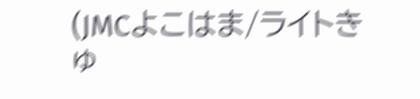(JMCよこはま/ライトきゅ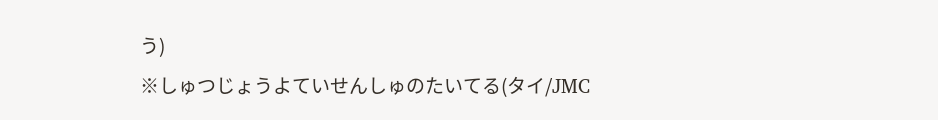う)
※しゅつじょうよていせんしゅのたいてる(タイ/JMC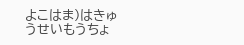よこはま)はきゅうせいもうちょ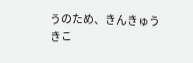うのため、きんきゅうきこ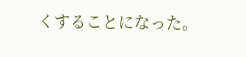くすることになった。